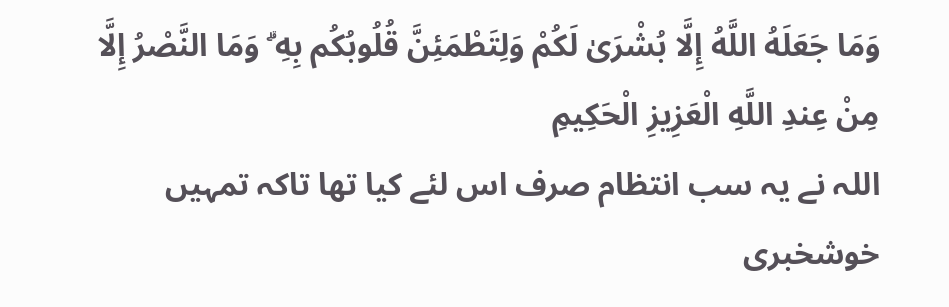وَمَا جَعَلَهُ اللَّهُ إِلَّا بُشْرَىٰ لَكُمْ وَلِتَطْمَئِنَّ قُلُوبُكُم بِهِ ۗ وَمَا النَّصْرُ إِلَّا مِنْ عِندِ اللَّهِ الْعَزِيزِ الْحَكِيمِ
اللہ نے یہ سب انتظام صرف اس لئے کیا تھا تاکہ تمہیں خوشخبری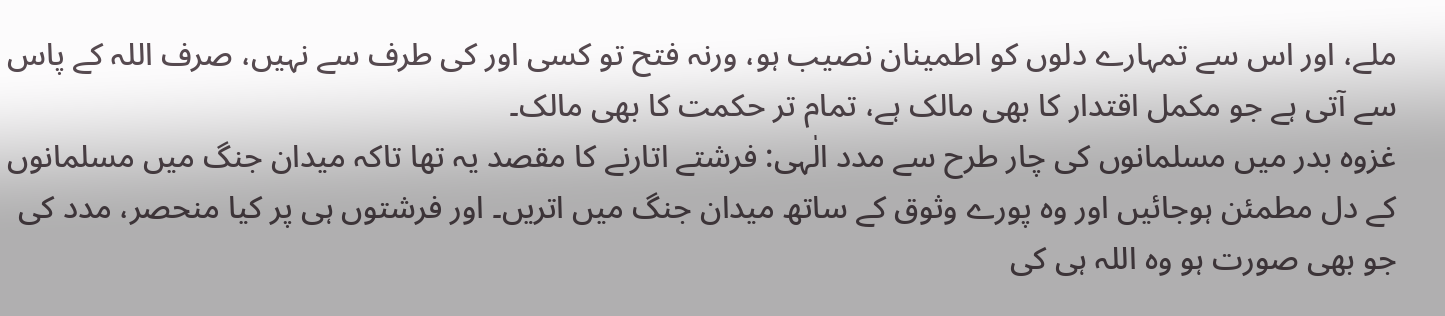ملے، اور اس سے تمہارے دلوں کو اطمینان نصیب ہو، ورنہ فتح تو کسی اور کی طرف سے نہیں، صرف اللہ کے پاس سے آتی ہے جو مکمل اقتدار کا بھی مالک ہے، تمام تر حکمت کا بھی مالک۔
غزوہ بدر میں مسلمانوں کی چار طرح سے مدد الٰہی: فرشتے اتارنے کا مقصد یہ تھا تاکہ میدان جنگ میں مسلمانوں کے دل مطمئن ہوجائیں اور وہ پورے وثوق کے ساتھ میدان جنگ میں اتریں۔ اور فرشتوں ہی پر کیا منحصر، مدد کی جو بھی صورت ہو وہ اللہ ہی کی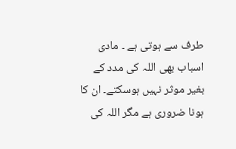طرف سے ہوتی ہے ۔ مادی اسباب بھی اللہ کی مدد کے بغیر موثر نہیں ہوسکتے۔ ان کا ہونا ضروری ہے مگر اللہ کی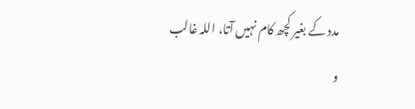مدد کے بغیر کچھ کام نہیں آتا، اللہ غالب و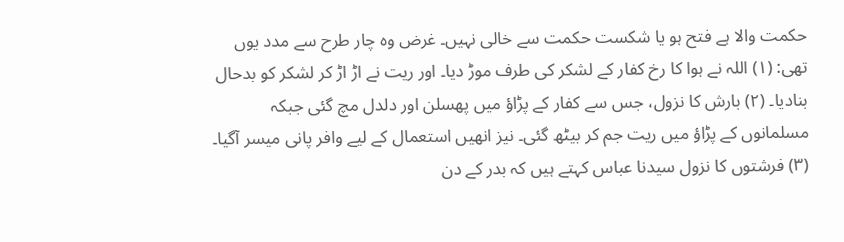حکمت والا ہے فتح ہو یا شکست حکمت سے خالی نہیں۔ غرض وہ چار طرح سے مدد یوں تھی: (۱) اللہ نے ہوا کا رخ کفار کے لشکر کی طرف موڑ دیا۔ اور ریت نے اڑ اڑ کر لشکر کو بدحال بنادیا۔ (۲) بارش کا نزول، جس سے کفار کے پڑاؤ میں پھسلن اور دلدل مچ گئی جبکہ مسلمانوں کے پڑاؤ میں ریت جم کر بیٹھ گئی۔ نیز انھیں استعمال کے لیے وافر پانی میسر آگیا۔ (۳) فرشتوں کا نزول سیدنا عباس کہتے ہیں کہ بدر کے دن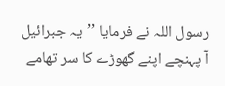رسول اللہ نے فرمایا ’’یہ جبرائیل آ پہنچے اپنے گھوڑے کا سر تھامے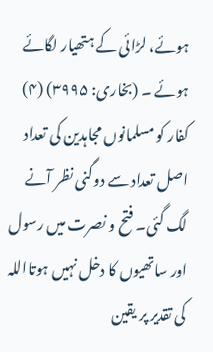ہوئے، لڑائی کے ہتھیار لگائے ہوئے ۔ (بخاری: ۳۹۹۵) (۴) کفار کو مسلمانوں مجاہدین کی تعداد اصل تعداد سے دوگنی نظر آنے لگ گئی۔ فتح و نصرت میں رسول اور ساتھیوں کا دخل نہیں ہوتااللہ کی تقدیر پر یقین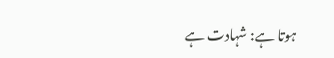ہوتا ہے: شہادت ہے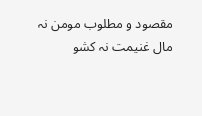مقصود و مطلوب مومن نہ مال غنیمت نہ کشو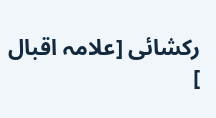رکشائی [علامہ اقبال ]